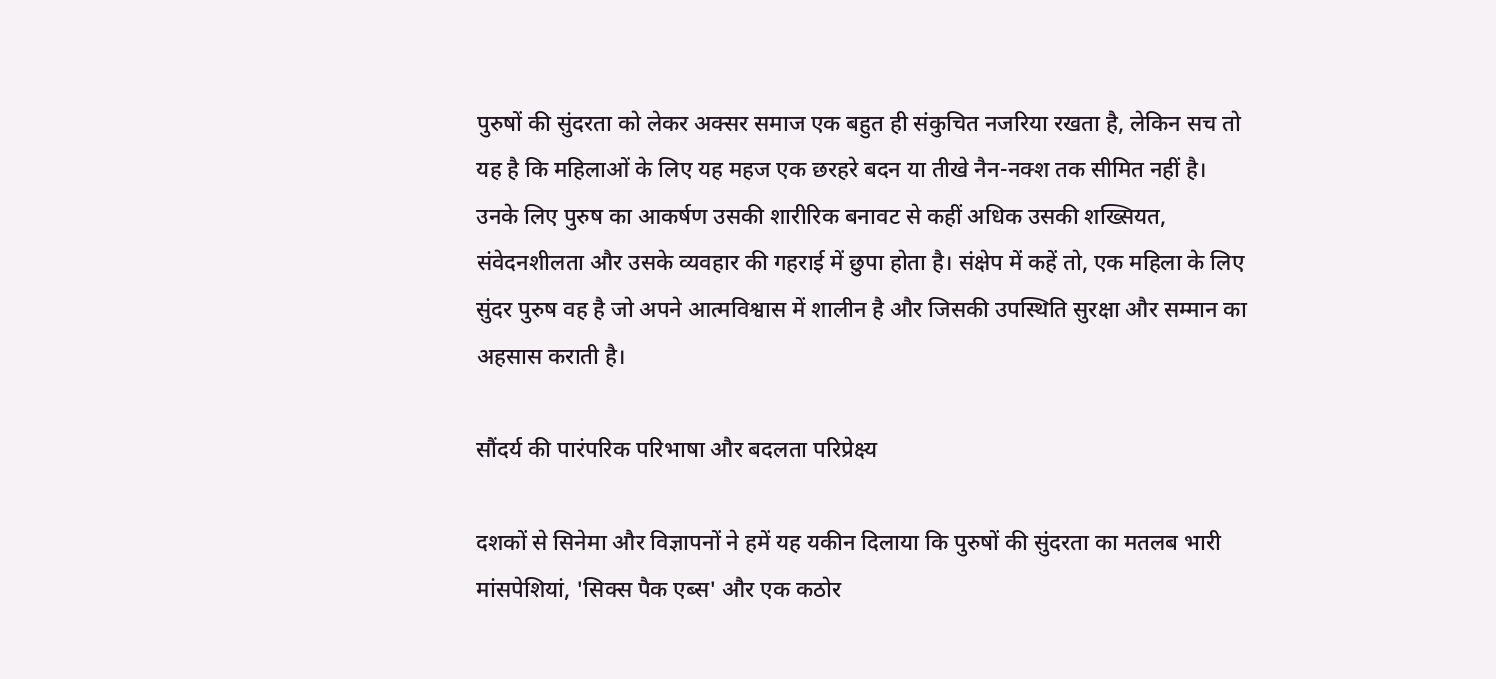पुरुषों की सुंदरता को लेकर अक्सर समाज एक बहुत ही संकुचित नजरिया रखता है, लेकिन सच तो यह है कि महिलाओं के लिए यह महज एक छरहरे बदन या तीखे नैन-नक्श तक सीमित नहीं है। उनके लिए पुरुष का आकर्षण उसकी शारीरिक बनावट से कहीं अधिक उसकी शख्सियत, संवेदनशीलता और उसके व्यवहार की गहराई में छुपा होता है। संक्षेप में कहें तो, एक महिला के लिए सुंदर पुरुष वह है जो अपने आत्मविश्वास में शालीन है और जिसकी उपस्थिति सुरक्षा और सम्मान का अहसास कराती है।

सौंदर्य की पारंपरिक परिभाषा और बदलता परिप्रेक्ष्य

दशकों से सिनेमा और विज्ञापनों ने हमें यह यकीन दिलाया कि पुरुषों की सुंदरता का मतलब भारी मांसपेशियां, 'सिक्स पैक एब्स' और एक कठोर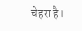चेहरा है।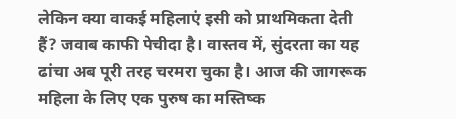लेकिन क्या वाकई महिलाएं इसी को प्राथमिकता देती हैं? जवाब काफी पेचीदा है। वास्तव में, सुंदरता का यह ढांचा अब पूरी तरह चरमरा चुका है। आज की जागरूक महिला के लिए एक पुरुष का मस्तिष्क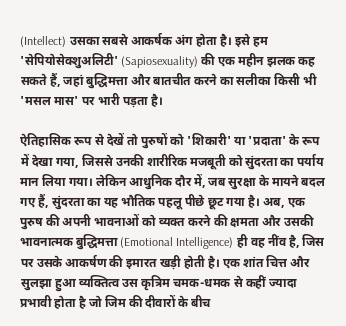(Intellect) उसका सबसे आकर्षक अंग होता है। इसे हम 'सेपियोसेक्शुअलिटी' (Sapiosexuality) की एक महीन झलक कह सकते हैं, जहां बुद्धिमत्ता और बातचीत करने का सलीका किसी भी 'मसल मास' पर भारी पड़ता है।

ऐतिहासिक रूप से देखें तो पुरुषों को 'शिकारी' या 'प्रदाता' के रूप में देखा गया, जिससे उनकी शारीरिक मजबूती को सुंदरता का पर्याय मान लिया गया। लेकिन आधुनिक दौर में, जब सुरक्षा के मायने बदल गए हैं, सुंदरता का यह भौतिक पहलू पीछे छूट गया है। अब, एक पुरुष की अपनी भावनाओं को व्यक्त करने की क्षमता और उसकी भावनात्मक बुद्धिमत्ता (Emotional Intelligence) ही वह नींव है, जिस पर उसके आकर्षण की इमारत खड़ी होती है। एक शांत चित्त और सुलझा हुआ व्यक्तित्व उस कृत्रिम चमक-धमक से कहीं ज्यादा प्रभावी होता है जो जिम की दीवारों के बीच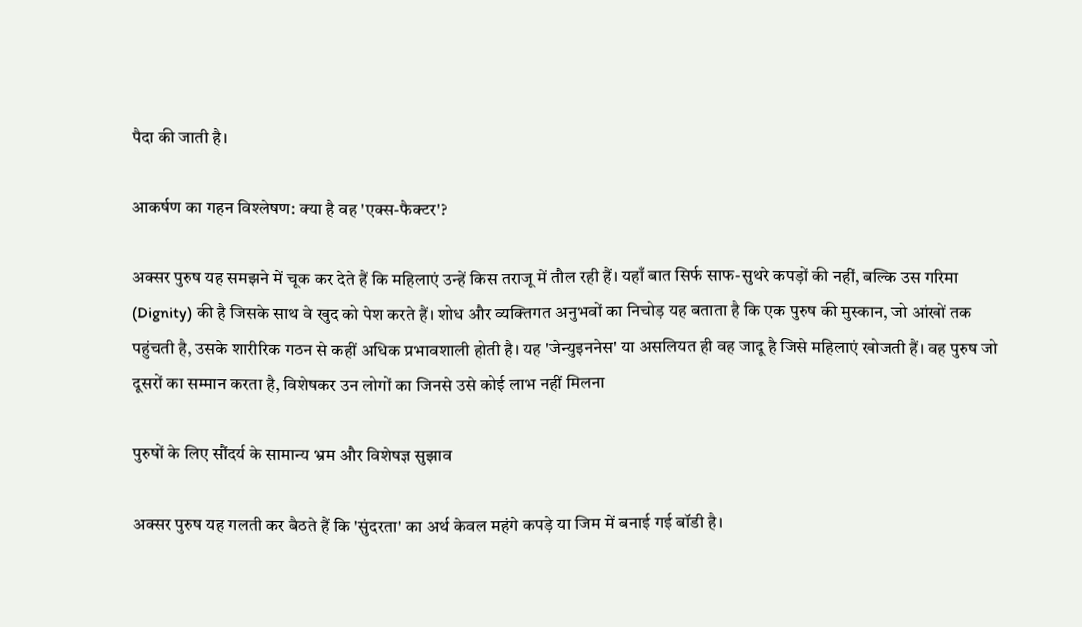पैदा की जाती है।

आकर्षण का गहन विश्लेषण: क्या है वह 'एक्स-फैक्टर'?

अक्सर पुरुष यह समझने में चूक कर देते हैं कि महिलाएं उन्हें किस तराजू में तौल रही हैं। यहाँ बात सिर्फ साफ-सुथरे कपड़ों की नहीं, बल्कि उस गरिमा (Dignity) की है जिसके साथ वे खुद को पेश करते हैं। शोध और व्यक्तिगत अनुभवों का निचोड़ यह बताता है कि एक पुरुष की मुस्कान, जो आंखों तक पहुंचती है, उसके शारीरिक गठन से कहीं अधिक प्रभावशाली होती है। यह 'जेन्युइननेस' या असलियत ही वह जादू है जिसे महिलाएं खोजती हैं। वह पुरुष जो दूसरों का सम्मान करता है, विशेषकर उन लोगों का जिनसे उसे कोई लाभ नहीं मिलना

पुरुषों के लिए सौंदर्य के सामान्य भ्रम और विशेषज्ञ सुझाव

अक्सर पुरुष यह गलती कर बैठते हैं कि 'सुंदरता' का अर्थ केवल महंगे कपड़े या जिम में बनाई गई बॉडी है।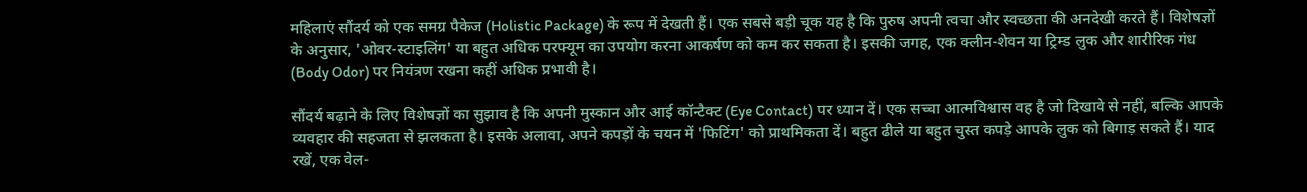महिलाएं सौंदर्य को एक समग्र पैकेज (Holistic Package) के रूप में देखती हैं। एक सबसे बड़ी चूक यह है कि पुरुष अपनी त्वचा और स्वच्छता की अनदेखी करते हैं। विशेषज्ञों के अनुसार, 'ओवर-स्टाइलिंग' या बहुत अधिक परफ्यूम का उपयोग करना आकर्षण को कम कर सकता है। इसकी जगह, एक क्लीन-शेवन या ट्रिम्ड लुक और शारीरिक गंध (Body Odor) पर नियंत्रण रखना कहीं अधिक प्रभावी है।

सौंदर्य बढ़ाने के लिए विशेषज्ञों का सुझाव है कि अपनी मुस्कान और आई कॉन्टैक्ट (Eye Contact) पर ध्यान दें। एक सच्चा आत्मविश्वास वह है जो दिखावे से नहीं, बल्कि आपके व्यवहार की सहजता से झलकता है। इसके अलावा, अपने कपड़ों के चयन में 'फिटिंग' को प्राथमिकता दें। बहुत ढीले या बहुत चुस्त कपड़े आपके लुक को बिगाड़ सकते हैं। याद रखें, एक वेल-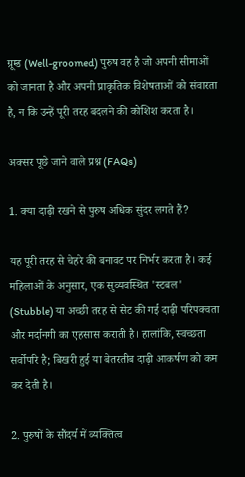ग्रूम्ड (Well-groomed) पुरुष वह है जो अपनी सीमाओं को जानता है और अपनी प्राकृतिक विशेषताओं को संवारता है, न कि उन्हें पूरी तरह बदलने की कोशिश करता है।

अक्सर पूछे जाने वाले प्रश्न (FAQs)

1. क्या दाढ़ी रखने से पुरुष अधिक सुंदर लगते हैं?

यह पूरी तरह से चेहरे की बनावट पर निर्भर करता है। कई महिलाओं के अनुसार, एक सुव्यवस्थित 'स्टबल' (Stubble) या अच्छी तरह से सेट की गई दाढ़ी परिपक्वता और मर्दानगी का एहसास कराती है। हालांकि, स्वच्छता सर्वोपरि है; बिखरी हुई या बेतरतीब दाढ़ी आकर्षण को कम कर देती है।

2. पुरुषों के सौंदर्य में व्यक्तित्व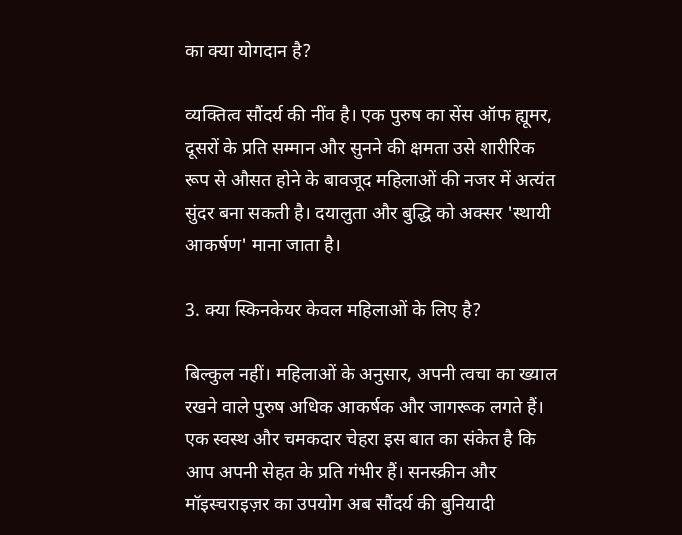का क्या योगदान है?

व्यक्तित्व सौंदर्य की नींव है। एक पुरुष का सेंस ऑफ ह्यूमर, दूसरों के प्रति सम्मान और सुनने की क्षमता उसे शारीरिक रूप से औसत होने के बावजूद महिलाओं की नजर में अत्यंत सुंदर बना सकती है। दयालुता और बुद्धि को अक्सर 'स्थायी आकर्षण' माना जाता है।

3. क्या स्किनकेयर केवल महिलाओं के लिए है?

बिल्कुल नहीं। महिलाओं के अनुसार, अपनी त्वचा का ख्याल रखने वाले पुरुष अधिक आकर्षक और जागरूक लगते हैं। एक स्वस्थ और चमकदार चेहरा इस बात का संकेत है कि आप अपनी सेहत के प्रति गंभीर हैं। सनस्क्रीन और मॉइस्चराइज़र का उपयोग अब सौंदर्य की बुनियादी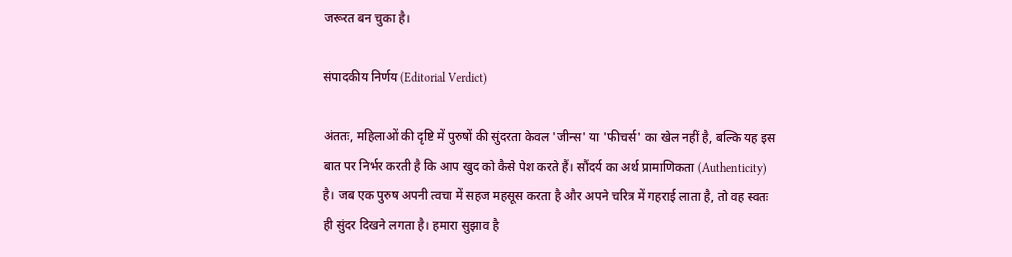जरूरत बन चुका है।

संपादकीय निर्णय (Editorial Verdict)

अंततः, महिलाओं की दृष्टि में पुरुषों की सुंदरता केवल 'जीन्स' या 'फीचर्स' का खेल नहीं है, बल्कि यह इस बात पर निर्भर करती है कि आप खुद को कैसे पेश करते हैं। सौंदर्य का अर्थ प्रामाणिकता (Authenticity) है। जब एक पुरुष अपनी त्वचा में सहज महसूस करता है और अपने चरित्र में गहराई लाता है, तो वह स्वतः ही सुंदर दिखने लगता है। हमारा सुझाव है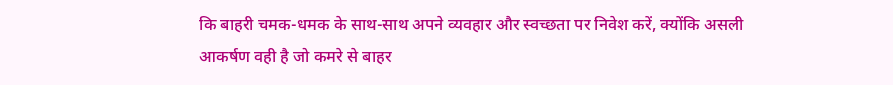कि बाहरी चमक-धमक के साथ-साथ अपने व्यवहार और स्वच्छता पर निवेश करें, क्योंकि असली आकर्षण वही है जो कमरे से बाहर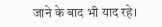जाने के बाद भी याद रहे।